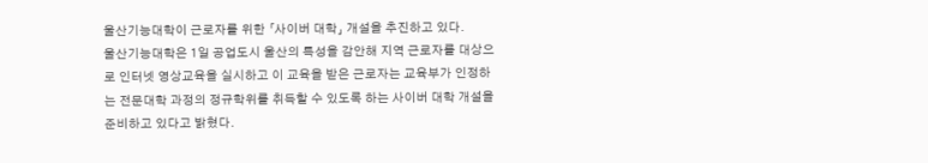울산기능대학이 근로자를 위한 「사이버 대학」 개설을 추진하고 있다.
울산기능대학은 1일 공업도시 울산의 특성을 감안해 지역 근로자를 대상으로 인터넷 영상교육을 실시하고 이 교육을 받은 근로자는 교육부가 인정하는 전문대학 과정의 정규학위를 취득할 수 있도록 하는 사이버 대학 개설을 준비하고 있다고 밝혔다.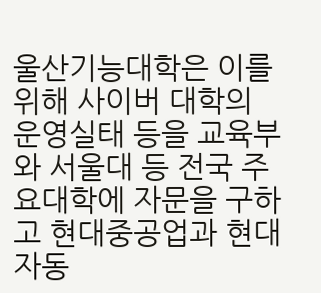울산기능대학은 이를 위해 사이버 대학의 운영실태 등을 교육부와 서울대 등 전국 주요대학에 자문을 구하고 현대중공업과 현대자동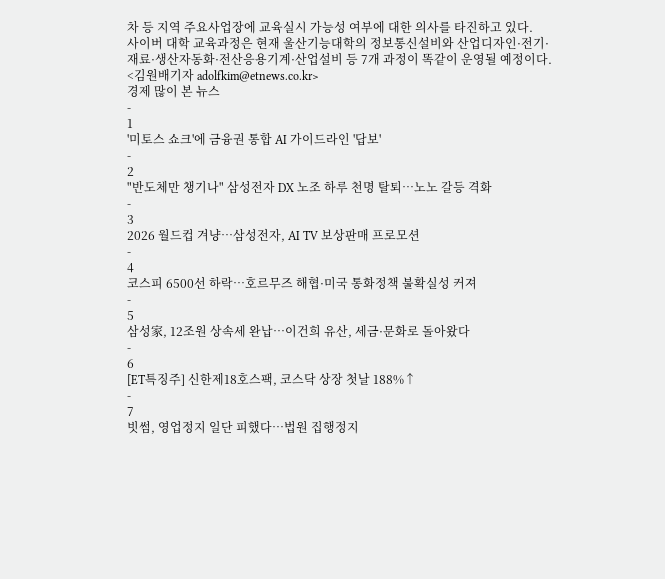차 등 지역 주요사업장에 교육실시 가능성 여부에 대한 의사를 타진하고 있다.
사이버 대학 교육과정은 현재 울산기능대학의 정보통신설비와 산업디자인·전기·재료·생산자동화·전산응용기계·산업설비 등 7개 과정이 똑같이 운영될 예정이다.
<김원배기자 adolfkim@etnews.co.kr>
경제 많이 본 뉴스
-
1
'미토스 쇼크'에 금융권 통합 AI 가이드라인 '답보'
-
2
"반도체만 챙기나" 삼성전자 DX 노조 하루 천명 탈퇴…노노 갈등 격화
-
3
2026 월드컵 겨냥…삼성전자, AI TV 보상판매 프로모션
-
4
코스피 6500선 하락…호르무즈 해협·미국 통화정책 불확실성 커져
-
5
삼성家, 12조원 상속세 완납…이건희 유산, 세금·문화로 돌아왔다
-
6
[ET특징주] 신한제18호스팩, 코스닥 상장 첫날 188%↑
-
7
빗썸, 영업정지 일단 피했다…법원 집행정지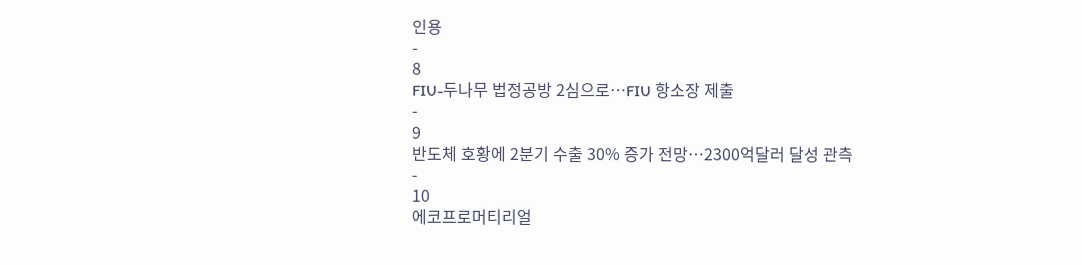인용
-
8
FIU-두나무 법정공방 2심으로…FIU 항소장 제출
-
9
반도체 호황에 2분기 수출 30% 증가 전망…2300억달러 달성 관측
-
10
에코프로머티리얼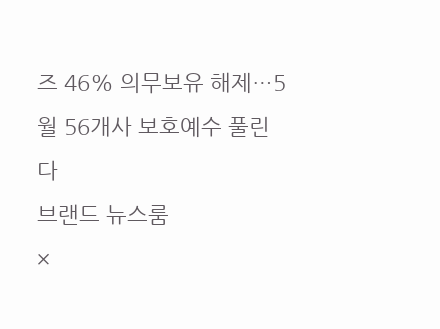즈 46% 의무보유 해제…5월 56개사 보호예수 풀린다
브랜드 뉴스룸
×